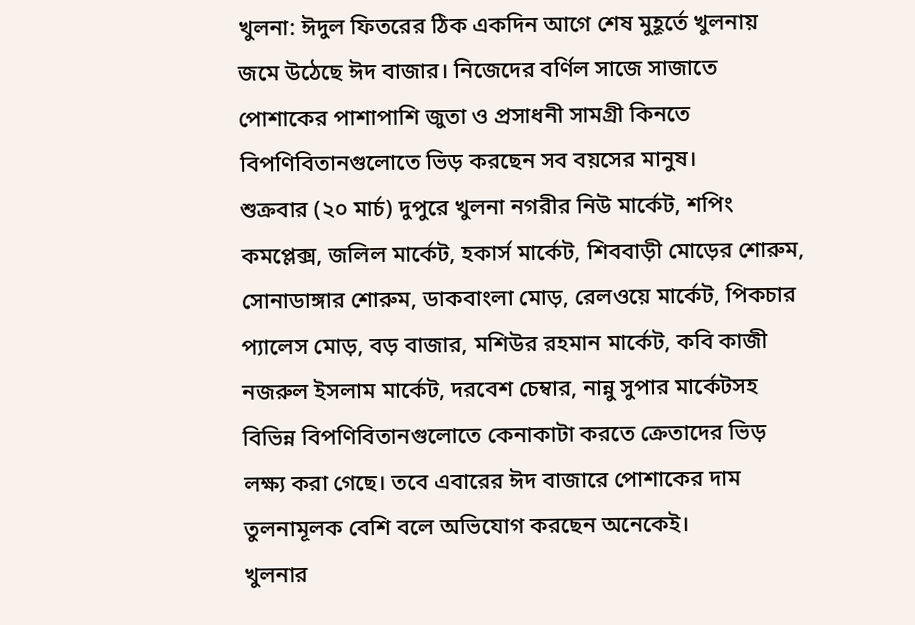খুলনা: ঈদুল ফিতরের ঠিক একদিন আগে শেষ মুহূর্তে খুলনায় জমে উঠেছে ঈদ বাজার। নিজেদের বর্ণিল সাজে সাজাতে পোশাকের পাশাপাশি জুতা ও প্রসাধনী সামগ্রী কিনতে বিপণিবিতানগুলোতে ভিড় করছেন সব বয়সের মানুষ।
শুক্রবার (২০ মার্চ) দুপুরে খুলনা নগরীর নিউ মার্কেট, শপিং কমপ্লেক্স, জলিল মার্কেট, হকার্স মার্কেট, শিববাড়ী মোড়ের শোরুম, সোনাডাঙ্গার শোরুম, ডাকবাংলা মোড়, রেলওয়ে মার্কেট, পিকচার প্যালেস মোড়, বড় বাজার, মশিউর রহমান মার্কেট, কবি কাজী নজরুল ইসলাম মার্কেট, দরবেশ চেম্বার, নান্নু সুপার মার্কেটসহ বিভিন্ন বিপণিবিতানগুলোতে কেনাকাটা করতে ক্রেতাদের ভিড় লক্ষ্য করা গেছে। তবে এবারের ঈদ বাজারে পোশাকের দাম তুলনামূলক বেশি বলে অভিযোগ করছেন অনেকেই।
খুলনার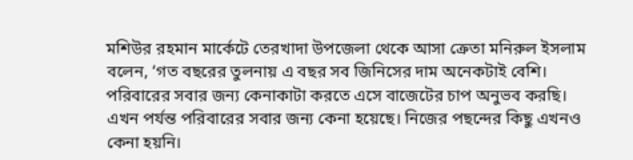মশিউর রহমান মার্কেটে তেরখাদা উপজেলা থেকে আসা ক্রেতা মনিরুল ইসলাম বলেন, ‘গত বছরের তুলনায় এ বছর সব জিনিসের দাম অনেকটাই বেশি। পরিবারের সবার জন্য কেনাকাটা করতে এসে বাজেটের চাপ অনুভব করছি। এখন পর্যন্ত পরিবারের সবার জন্য কেনা হয়েছে। নিজের পছন্দের কিছু এখনও কেনা হয়নি।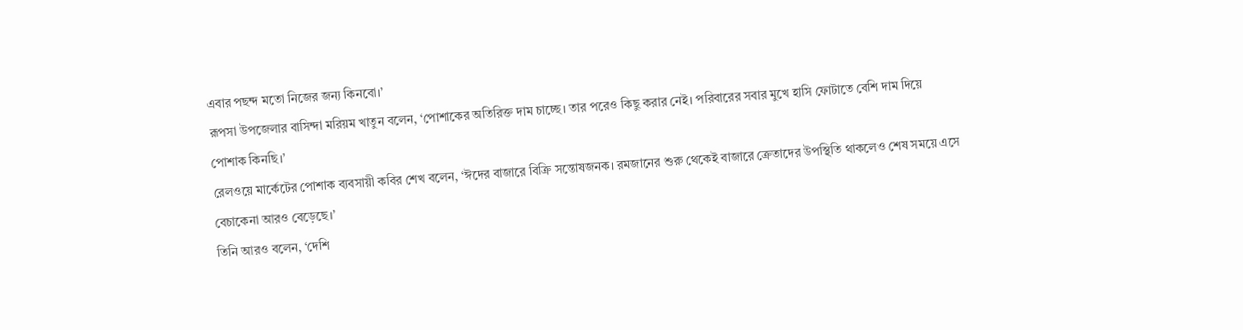এবার পছন্দ মতো নিজের জন্য কিনবো।’
রূপসা উপজেলার বাসিন্দা মরিয়ম খাতুন বলেন, ‘পোশাকের অতিরিক্ত দাম চাচ্ছে। তার পরেও কিছু করার নেই। পরিবারের সবার মুখে হাসি ফোটাতে বেশি দাম দিয়ে পোশাক কিনছি।’
রেলওয়ে মার্কেটের পোশাক ব্যবসায়ী কবির শেখ বলেন, ‘ঈদের বাজারে বিক্রি সন্তোষজনক। রমজানের শুরু থেকেই বাজারে ক্রেতাদের উপস্থিতি থাকলেও শেষ সময়ে এসে বেচাকেনা আরও বেড়েছে।’
তিনি আরও বলেন, ‘দেশি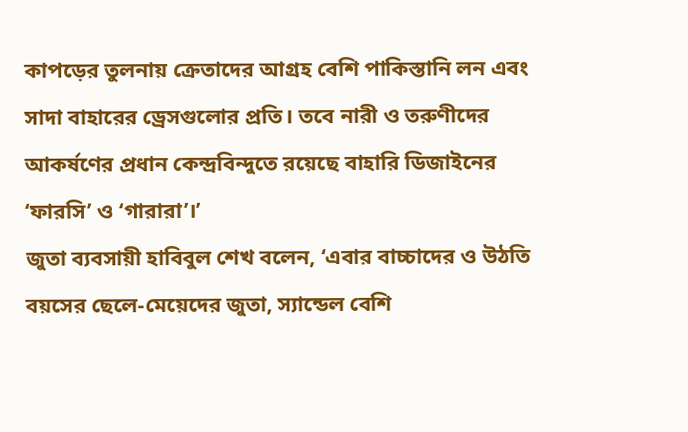কাপড়ের তুলনায় ক্রেতাদের আগ্রহ বেশি পাকিস্তানি লন এবং সাদা বাহারের ড্রেসগুলোর প্রতি। তবে নারী ও তরুণীদের আকর্ষণের প্রধান কেন্দ্রবিন্দুতে রয়েছে বাহারি ডিজাইনের ‘ফারসি’ ও ‘গারারা’।’
জুতা ব্যবসায়ী হাবিবুল শেখ বলেন, ‘এবার বাচ্চাদের ও উঠতি বয়সের ছেলে-মেয়েদের জুতা, স্যান্ডেল বেশি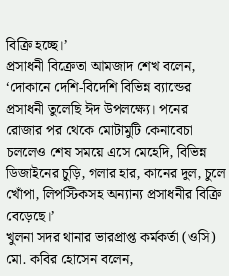বিক্রি হচ্ছে।’
প্রসাধনী বিক্রেতা আমজাদ শেখ বলেন, ‘দোকানে দেশি-বিদেশি বিভিন্ন ব্যান্ডের প্রসাধনী তুলেছি ঈদ উপলক্ষ্যে। পনের রোজার পর থেকে মোটামুটি কেনাবেচা চললেও শেষ সময়ে এসে মেহেদি, বিভিন্ন ডিজাইনের চুড়ি, গলার হার, কানের দুল, চুলে খোঁপা, লিপস্টিকসহ অন্যান্য প্রসাধনীর বিক্রি বেড়েছে।’
খুলনা সদর থানার ভারপ্রাপ্ত কর্মকর্তা (ওসি) মো. কবির হোসেন বলেন,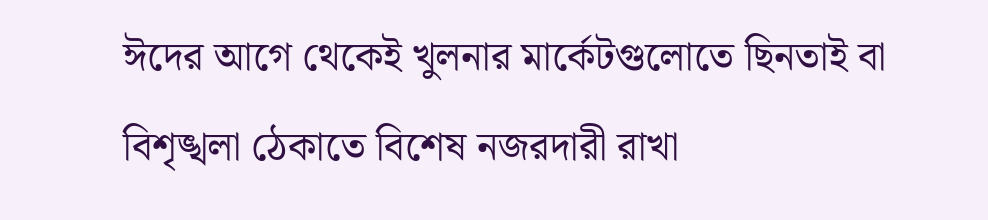ঈদের আগে থেকেই খুলনার মার্কেটগুলোতে ছিনতাই বা বিশৃঙ্খলা ঠেকাতে বিশেষ নজরদারী রাখা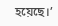হয়েছে।’